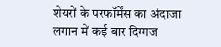शेयरों के परफॉर्मेंस का अंदाजा लगान में कई बार दिग्गज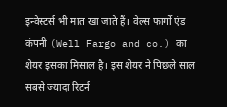इन्वेस्टर्स भी मात खा जाते हैं। वेल्स फार्गो एंड कंपनी (Well Fargo and co.) का शेयर इसका मिसाल है। इस शेयर ने पिछले साल सबसे ज्यादा रिटर्न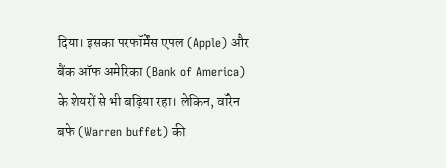दिया। इसका परफॉर्मेंस एपल (Apple) और बैंक ऑफ अमेरिका (Bank of America) के शेयरों से भी बढ़िया रहा। लेकिन, वॉरेन बफे (Warren buffet) की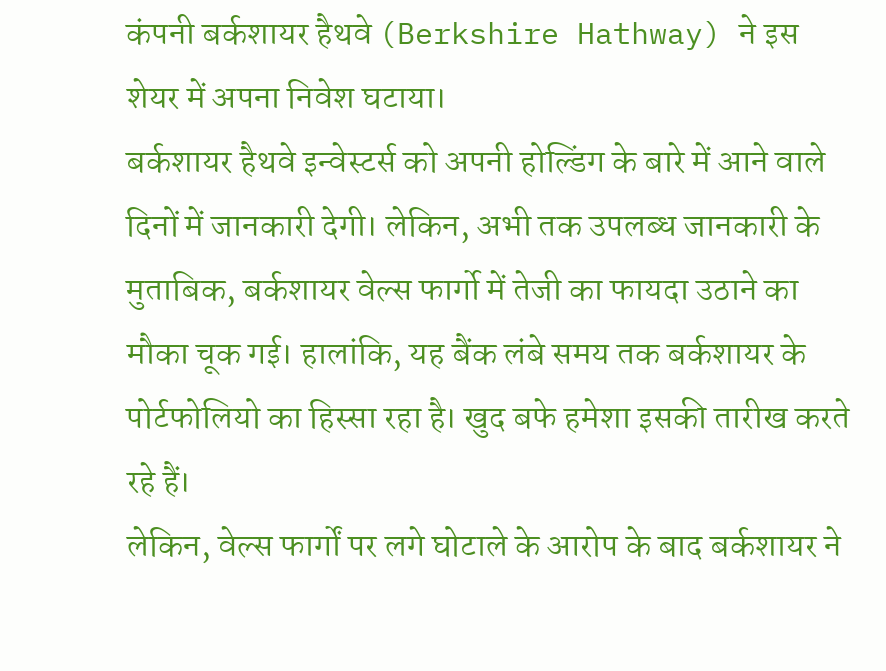कंपनी बर्कशायर हैथवे (Berkshire Hathway) ने इस शेयर में अपना निवेश घटाया।
बर्कशायर हैथवे इन्वेस्टर्स को अपनी होल्डिंग के बारे में आने वाले दिनों में जानकारी देगी। लेकिन, अभी तक उपलब्ध जानकारी के मुताबिक, बर्कशायर वेल्स फार्गो में तेजी का फायदा उठाने का मौका चूक गई। हालांकि, यह बैंक लंबे समय तक बर्कशायर के पोर्टफोलियो का हिस्सा रहा है। खुद बफे हमेशा इसकी तारीख करते रहे हैं।
लेकिन, वेल्स फार्गों पर लगे घोटाले के आरोप के बाद बर्कशायर ने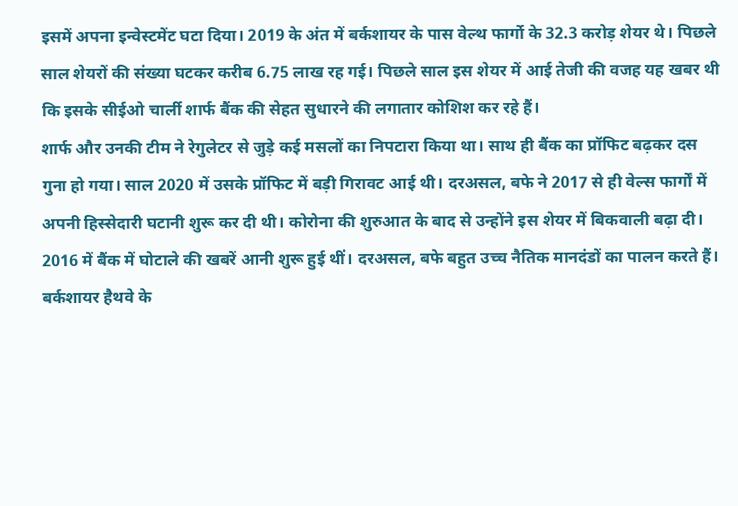इसमें अपना इन्वेस्टमेंट घटा दिया। 2019 के अंत में बर्कशायर के पास वेल्थ फार्गो के 32.3 करोड़ शेयर थे। पिछले साल शेयरों की संख्या घटकर करीब 6.75 लाख रह गई। पिछले साल इस शेयर में आई तेजी की वजह यह खबर थी कि इसके सीईओ चार्ली शार्फ बैंक की सेहत सुधारने की लगातार कोशिश कर रहे हैं।
शार्फ और उनकी टीम ने रेगुलेटर से जुड़े कई मसलों का निपटारा किया था। साथ ही बैंक का प्रॉफिट बढ़कर दस गुना हो गया। साल 2020 में उसके प्रॉफिट में बड़ी गिरावट आई थी। दरअसल, बफे ने 2017 से ही वेल्स फार्गों में अपनी हिस्सेदारी घटानी शुरू कर दी थी। कोरोना की शुरुआत के बाद से उन्होंने इस शेयर में बिकवाली बढ़ा दी। 2016 में बैंक में घोटाले की खबरें आनी शुरू हुई थीं। दरअसल, बफे बहुत उच्च नैतिक मानदंडों का पालन करते हैं।
बर्कशायर हैथवे के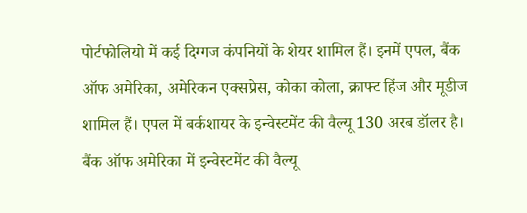पोर्टफोलियो में कई दिग्गज कंपनियों के शेयर शामिल हैं। इनमें एपल, बैंक ऑफ अमेरिका, अमेरिकन एक्सप्रेस, कोका कोला, क्राफ्ट हिंज और मूडीज शामिल हैं। एपल में बर्कशायर के इन्वेस्टमेंट की वैल्यू 130 अरब डॉलर है। बैंक ऑफ अमेरिका में इन्वेस्टमेंट की वैल्यू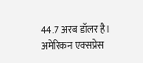44.7 अरब डॉलर है। अमेरिकन एक्सप्रेस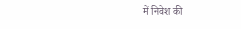में निवेश की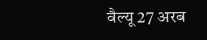वैल्यू 27 अरब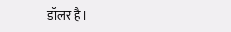डॉलर है।